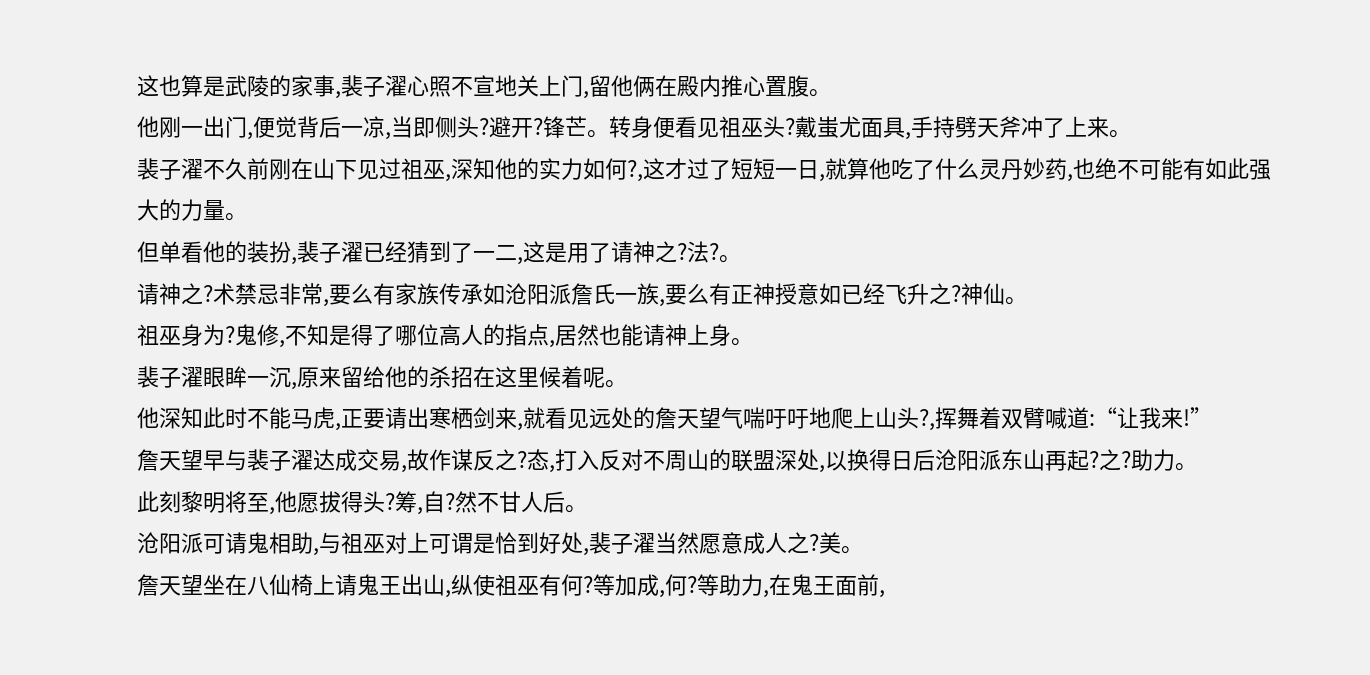这也算是武陵的家事,裴子濯心照不宣地关上门,留他俩在殿内推心置腹。
他刚一出门,便觉背后一凉,当即侧头?避开?锋芒。转身便看见祖巫头?戴蚩尤面具,手持劈天斧冲了上来。
裴子濯不久前刚在山下见过祖巫,深知他的实力如何?,这才过了短短一日,就算他吃了什么灵丹妙药,也绝不可能有如此强大的力量。
但单看他的装扮,裴子濯已经猜到了一二,这是用了请神之?法?。
请神之?术禁忌非常,要么有家族传承如沧阳派詹氏一族,要么有正神授意如已经飞升之?神仙。
祖巫身为?鬼修,不知是得了哪位高人的指点,居然也能请神上身。
裴子濯眼眸一沉,原来留给他的杀招在这里候着呢。
他深知此时不能马虎,正要请出寒栖剑来,就看见远处的詹天望气喘吁吁地爬上山头?,挥舞着双臂喊道:“让我来!”
詹天望早与裴子濯达成交易,故作谋反之?态,打入反对不周山的联盟深处,以换得日后沧阳派东山再起?之?助力。
此刻黎明将至,他愿拔得头?筹,自?然不甘人后。
沧阳派可请鬼相助,与祖巫对上可谓是恰到好处,裴子濯当然愿意成人之?美。
詹天望坐在八仙椅上请鬼王出山,纵使祖巫有何?等加成,何?等助力,在鬼王面前,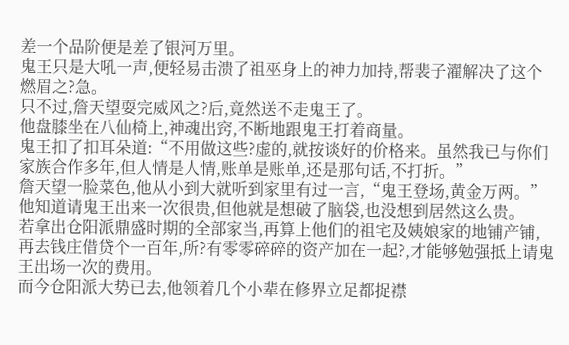差一个品阶便是差了银河万里。
鬼王只是大吼一声,便轻易击溃了祖巫身上的神力加持,帮裴子濯解决了这个燃眉之?急。
只不过,詹天望耍完威风之?后,竟然送不走鬼王了。
他盘膝坐在八仙椅上,神魂出窍,不断地跟鬼王打着商量。
鬼王扣了扣耳朵道:“不用做这些?虚的,就按谈好的价格来。虽然我已与你们家族合作多年,但人情是人情,账单是账单,还是那句话,不打折。”
詹天望一脸菜色,他从小到大就听到家里有过一言,“鬼王登场,黄金万两。”
他知道请鬼王出来一次很贵,但他就是想破了脑袋,也没想到居然这么贵。
若拿出仓阳派鼎盛时期的全部家当,再算上他们的祖宅及姨娘家的地铺产铺,再去钱庄借贷个一百年,所?有零零碎碎的资产加在一起?,才能够勉强抵上请鬼王出场一次的费用。
而今仓阳派大势已去,他领着几个小辈在修界立足都捉襟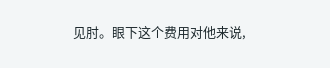见肘。眼下这个费用对他来说,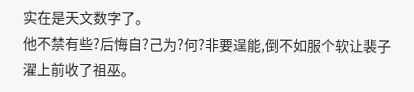实在是天文数字了。
他不禁有些?后悔自?己为?何?非要逞能,倒不如服个软让裴子濯上前收了祖巫。